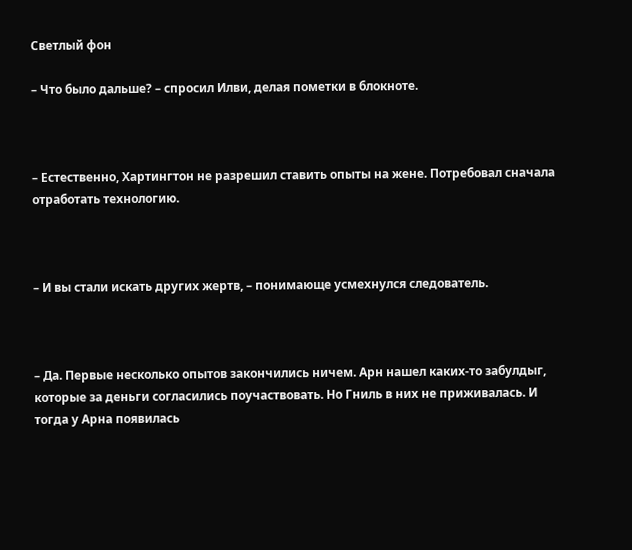Светлый фон

– Что было дальше? – спросил Илви, делая пометки в блокноте.



– Естественно, Хартингтон не разрешил ставить опыты на жене. Потребовал сначала отработать технологию.



– И вы стали искать других жертв, – понимающе усмехнулся следователь.



– Да. Первые несколько опытов закончились ничем. Арн нашел каких-то забулдыг, которые за деньги согласились поучаствовать. Но Гниль в них не приживалась. И тогда у Арна появилась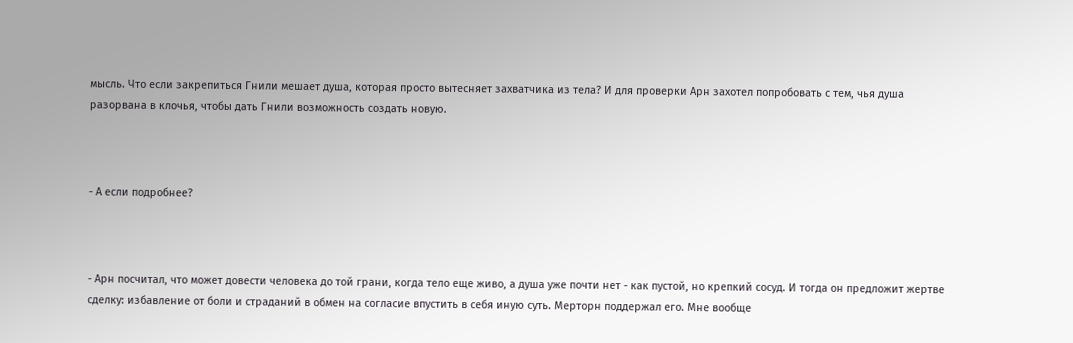мысль. Что если закрепиться Гнили мешает душа, которая просто вытесняет захватчика из тела? И для проверки Арн захотел попробовать с тем, чья душа разорвана в клочья, чтобы дать Гнили возможность создать новую.



- А если подробнее?



- Арн посчитал, что может довести человека до той грани, когда тело еще живо, а душа уже почти нет - как пустой, но крепкий сосуд. И тогда он предложит жертве сделку: избавление от боли и страданий в обмен на согласие впустить в себя иную суть. Мерторн поддержал его. Мне вообще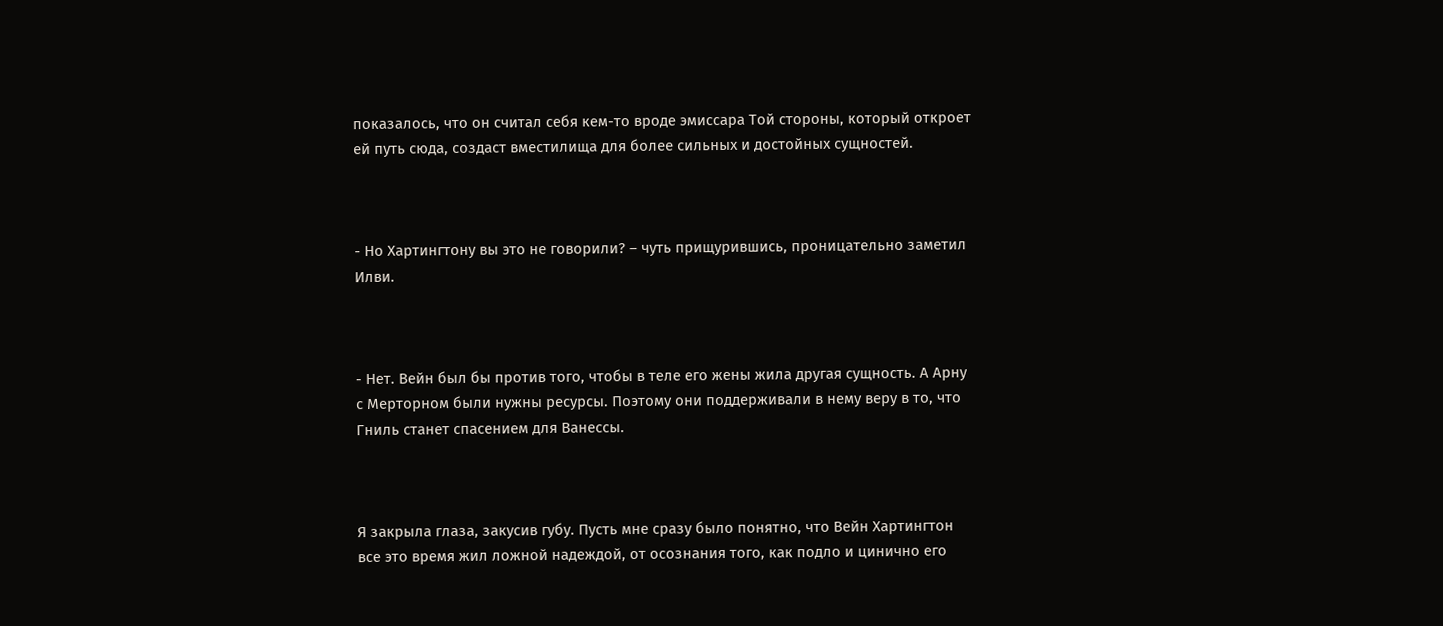показалось, что он считал себя кем-то вроде эмиссара Той стороны, который откроет ей путь сюда, создаст вместилища для более сильных и достойных сущностей.



- Но Хартингтону вы это не говорили? – чуть прищурившись, проницательно заметил Илви.



- Нет. Вейн был бы против того, чтобы в теле его жены жила другая сущность. А Арну с Мерторном были нужны ресурсы. Поэтому они поддерживали в нему веру в то, что Гниль станет спасением для Ванессы.



Я закрыла глаза, закусив губу. Пусть мне сразу было понятно, что Вейн Хартингтон все это время жил ложной надеждой, от осознания того, как подло и цинично его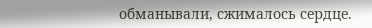обманывали, сжималось сердце.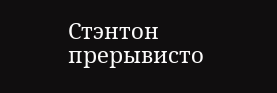Стэнтон прерывисто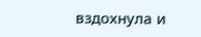вздохнула и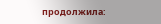продолжила: